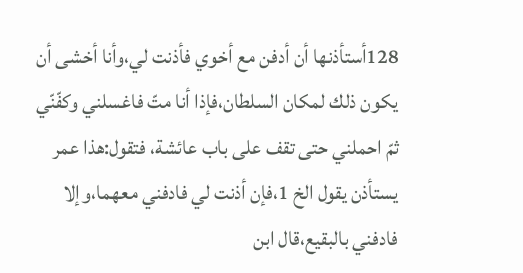128أستأذنها أن أدفن مع أخوي فأذنت لي،وأنا أخشى أن يكون ذلك لمكان السلطان،فإذا أنا متّ فاغسلني وكفّنّي ثمّ احملني حتى تقف على باب عائشة، فتقول:هذا عمر يستأذن يقول الخ 1،فإن أذنت لي فادفني معهما،وإلا فادفني بالبقيع،قال ابن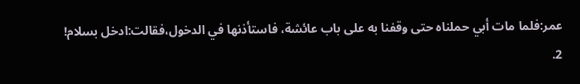عمر:فلما مات أبي حملناه حتى وقفنا به على باب عائشة، فاستأذنها في الدخول،فقالت:ادخل بسلام! 2.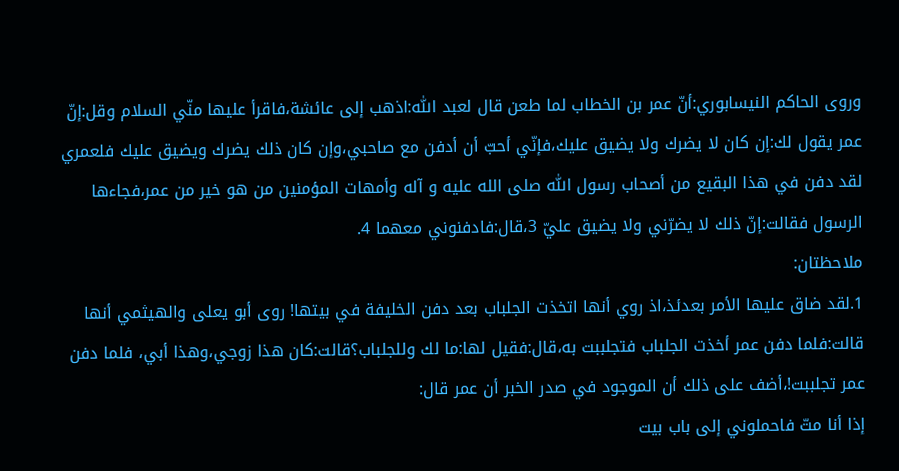وروى الحاكم النيسابوري:أنّ عمر بن الخطاب لما طعن قال لعبد اللّٰه:اذهب إلى عائشة،فاقرأ عليها منّي السلام وقل:إنّ عمر يقول لك:إن كان لا يضرك ولا يضيق عليك،فإنّي أحبّ أن أدفن مع صاحبي،وإن كان ذلك يضرك ويضيق عليك فلعمري لقد دفن في هذا البقيع من أصحاب رسول اللّٰه صلى الله عليه و آله وأمهات المؤمنين من هو خير من عمر،فجاءها الرسول فقالت:إنّ ذلك لا يضرّني ولا يضيق عليّ 3،قال:فادفنوني معهما 4.
ملاحظتان:
1.لقد ضاق عليها الأمر بعدئذ،اذ روي أنها اتخذت الجلباب بعد دفن الخليفة في بيتها! روى أبو يعلى والهيثمي أنها قالت:فلما دفن عمر أخذت الجلباب فتجلببت به،قال:فقيل لها:ما لك وللجلباب؟قالت:كان هذا زوجي،وهذا أبي، فلما دفن عمر تجلببت!،أضف على ذلك أن الموجود في صدر الخبر أن عمر قال:
إذا أنا متّ فاحملوني إلى باب بيت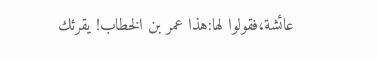عائشة،فقولوا لها:هذا عمر بن الخطاب! يقرئك